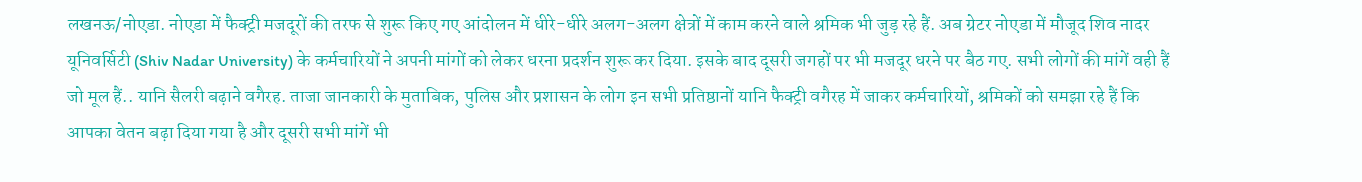लखनऊ/नोएडा. नोएडा में फैक्ट्री मजदूरों की तरफ से शुरू किए गए आंदोलन में धीरे-धीरे अलग-अलग क्षेत्रों में काम करने वाले श्रमिक भी जुड़ रहे हैं. अब ग्रेटर नोएडा में मौजूद शिव नादर यूनिवर्सिटी (Shiv Nadar University) के कर्मचारियों ने अपनी मांगों को लेकर धरना प्रदर्शन शुरू कर दिया. इसके बाद दूसरी जगहों पर भी मजदूर धरने पर बैठ गए. सभी लोगों की मांगें वही हैं जो मूल हैं.. यानि सैलरी बढ़ाने वगैरह. ताजा जानकारी के मुताबिक, पुलिस और प्रशासन के लोग इन सभी प्रतिष्ठानों यानि फैक्ट्री वगैरह में जाकर कर्मचारियों, श्रमिकों को समझा रहे हैं कि आपका वेतन बढ़ा दिया गया है और दूसरी सभी मांगें भी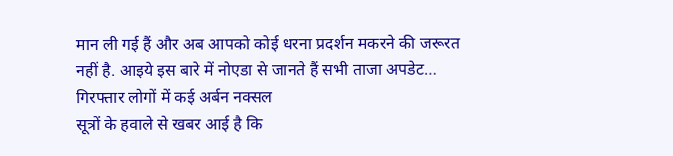मान ली गई हैं और अब आपको कोई धरना प्रदर्शन मकरने की जरूरत नहीं है. आइये इस बारे में नोएडा से जानते हैं सभी ताजा अपडेट…
गिरफ्तार लोगों में कई अर्बन नक्सल
सूत्रों के हवाले से खबर आई है कि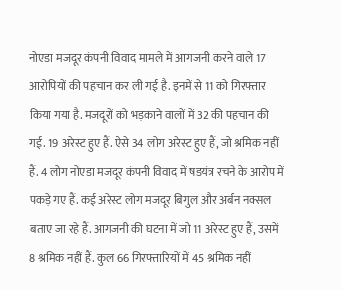नोएडा मजदूर कंपनी विवाद मामले में आगजनी करने वाले 17 आरोपियों की पहचान कर ली गई है. इनमें से 11 को गिरफ्तार किया गया है. मजदूरों को भड़काने वालों में 32 की पहचान की गई. 19 अरेस्ट हुए हैं. ऐसे 34 लोग अरेस्ट हुए हैं, जो श्रमिक नहीं हैं. 4 लोग नोएडा मजदूर कंपनी विवाद में षडयंत्र रचने के आरोप में पकड़े गए हैं. कई अरेस्ट लोग मजदूर बिगुल और अर्बन नक्सल बताए जा रहे हैं. आगजनी की घटना में जो 11 अरेस्ट हुए हैं, उसमें 8 श्रमिक नहीं हैं. कुल 66 गिरफ्तारियों में 45 श्रमिक नहीं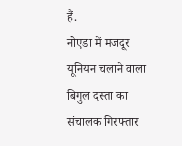हैं.
नोएडा में मजदूर यूनियन चलाने वाला बिगुल दस्ता का संचालक गिरफ्तार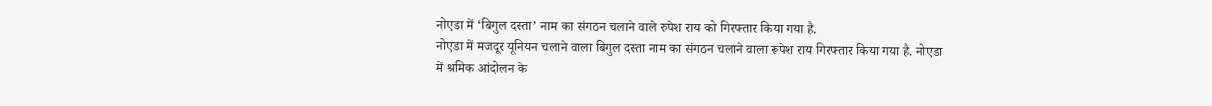नोएडा में ‘बिगुल दस्ता’ नाम का संगठन चलाने वाले रुपेश राय को गिरफ्तार किया गया है.
नोएडा में मजदूर यूनियन चलाने वाला बिगुल दस्ता नाम का संगठन चलाने वाला रूपेश राय गिरफ्तार किया गया है. नोएडा में श्रमिक आंदोलन के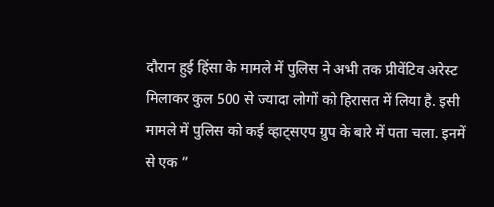दौरान हुई हिंसा के मामले में पुलिस ने अभी तक प्रीवेंटिव अरेस्ट मिलाकर कुल 500 से ज्यादा लोगों को हिरासत में लिया है. इसी मामले में पुलिस को कई व्हाट्सएप ग्रुप के बारे में पता चला. इनमें से एक ”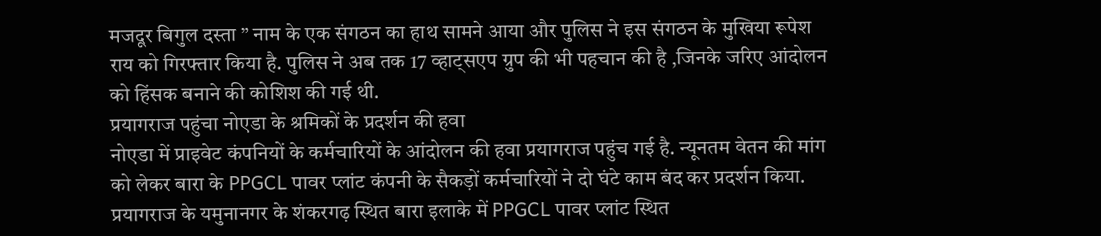मजदूर बिगुल दस्ता ” नाम के एक संगठन का हाथ सामने आया और पुलिस ने इस संगठन के मुखिया रूपेश राय को गिरफ्तार किया है. पुलिस ने अब तक 17 व्हाट्सएप ग्रुप की भी पहचान की है ,जिनके जरिए आंदोलन को हिंसक बनाने की कोशिश की गई थी.
प्रयागराज पहुंचा नोएडा के श्रमिकों के प्रदर्शन की हवा
नोएडा में प्राइवेट कंपनियों के कर्मचारियों के आंदोलन की हवा प्रयागराज पहुंच गई है. न्यूनतम वेतन की मांग को लेकर बारा के PPGCL पावर प्लांट कंपनी के सैकड़ों कर्मचारियों ने दो घंटे काम बंद कर प्रदर्शन किया. प्रयागराज के यमुनानगर के शंकरगढ़ स्थित बारा इलाके में PPGCL पावर प्लांट स्थित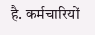है. कर्मचारियों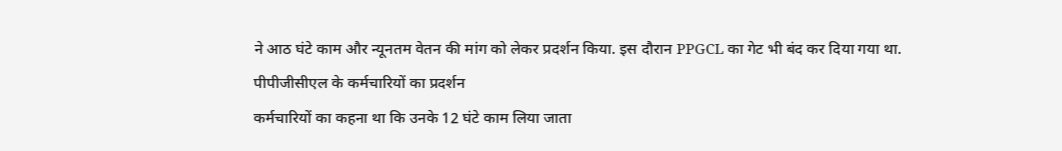ने आठ घंटे काम और न्यूनतम वेतन की मांग को लेकर प्रदर्शन किया. इस दौरान PPGCL का गेट भी बंद कर दिया गया था.
पीपीजीसीएल के कर्मचारियों का प्रदर्शन
कर्मचारियों का कहना था कि उनके 12 घंटे काम लिया जाता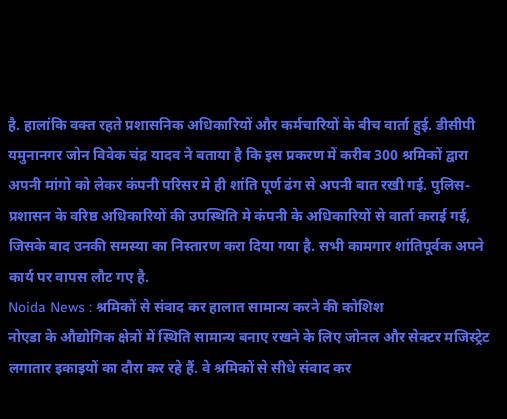है. हालांकि वक्त रहते प्रशासनिक अधिकारियों और कर्मचारियों के बीच वार्ता हुई. डीसीपी यमुनानगर जोन विवेक चंद्र यादव ने बताया है कि इस प्रकरण में करीब 300 श्रमिकों द्वारा अपनी मांगो को लेकर कंपनी परिसर मे ही शांति पूर्ण ढंग से अपनी बात रखी गई. पुलिस-प्रशासन के वरिष्ठ अधिकारियों की उपस्थिति मे कंपनी के अधिकारियों से वार्ता कराई गई, जिसके बाद उनकी समस्या का निस्तारण करा दिया गया है. सभी कामगार शांतिपूर्वक अपने कार्य पर वापस लौट गए है.
Noida News : श्रमिकों से संवाद कर हालात सामान्य करने की कोशिश
नोएडा के औद्योगिक क्षेत्रों में स्थिति सामान्य बनाए रखने के लिए जोनल और सेक्टर मजिस्ट्रेट लगातार इकाइयों का दौरा कर रहे हैं. वे श्रमिकों से सीधे संवाद कर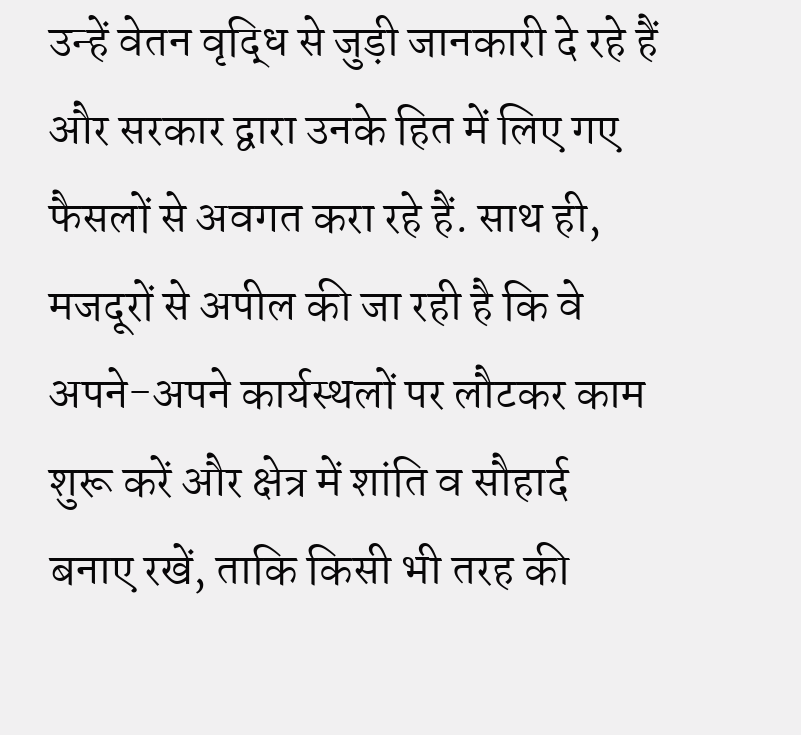उन्हें वेतन वृद्धि से जुड़ी जानकारी दे रहे हैं और सरकार द्वारा उनके हित में लिए गए फैसलों से अवगत करा रहे हैं. साथ ही, मजदूरों से अपील की जा रही है कि वे अपने-अपने कार्यस्थलों पर लौटकर काम शुरू करें और क्षेत्र में शांति व सौहार्द बनाए रखें, ताकि किसी भी तरह की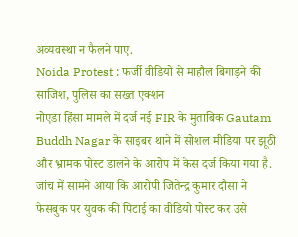अव्यवस्था न फैलने पाए.
Noida Protest : फर्जी वीडियो से माहौल बिगाड़ने की साजिश, पुलिस का सख्त एक्शन
नोएडा हिंसा मामले में दर्ज नई FIR के मुताबिक Gautam Buddh Nagar के साइबर थाने में सोशल मीडिया पर झूठी और भ्रामक पोस्ट डालने के आरोप में केस दर्ज किया गया है. जांच में सामने आया कि आरोपी जितेन्द्र कुमार दौसा ने फेसबुक पर युवक की पिटाई का वीडियो पोस्ट कर उसे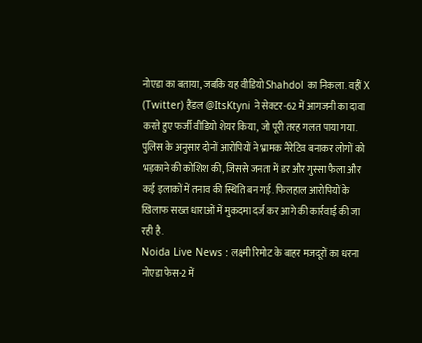नोएडा का बताया, जबकि यह वीडियो Shahdol का निकला. वहीं X (Twitter) हैंडल @ItsKtyni ने सेक्टर-62 में आगजनी का दावा करते हुए फर्जी वीडियो शेयर किया, जो पूरी तरह गलत पाया गया. पुलिस के अनुसार दोनों आरोपियों ने भ्रामक नैरेटिव बनाकर लोगों को भड़काने की कोशिश की, जिससे जनता में डर और गुस्सा फैला और कई इलाकों में तनाव की स्थिति बन गई. फिलहाल आरोपियों के खिलाफ सख्त धाराओं में मुकदमा दर्ज कर आगे की कार्रवाई की जा रही है.
Noida Live News : लक्ष्मी रिमोट के बाहर मजदूरों का धरना
नोएडा फेस-2 में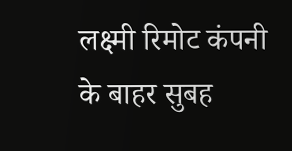लक्ष्मी रिमोट कंपनी के बाहर सुबह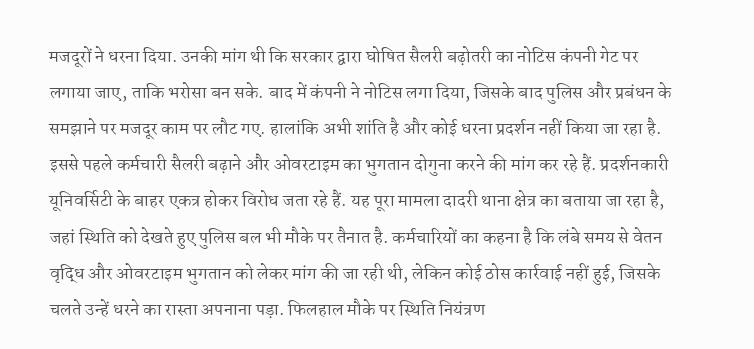मजदूरों ने धरना दिया. उनकी मांग थी कि सरकार द्वारा घोषित सैलरी बढ़ोतरी का नोटिस कंपनी गेट पर लगाया जाए, ताकि भरोसा बन सके. बाद में कंपनी ने नोटिस लगा दिया, जिसके बाद पुलिस और प्रबंधन के समझाने पर मजदूर काम पर लौट गए. हालांकि अभी शांति है और कोई धरना प्रदर्शन नहीं किया जा रहा है.
इससे पहले कर्मचारी सैलरी बढ़ाने और ओवरटाइम का भुगतान दोगुना करने की मांग कर रहे हैं. प्रदर्शनकारी यूनिवर्सिटी के बाहर एकत्र होकर विरोध जता रहे हैं. यह पूरा मामला दादरी थाना क्षेत्र का बताया जा रहा है, जहां स्थिति को देखते हुए पुलिस बल भी मौके पर तैनात है. कर्मचारियों का कहना है कि लंबे समय से वेतन वृद्धि और ओवरटाइम भुगतान को लेकर मांग की जा रही थी, लेकिन कोई ठोस कार्रवाई नहीं हुई, जिसके चलते उन्हें धरने का रास्ता अपनाना पड़ा. फिलहाल मौके पर स्थिति नियंत्रण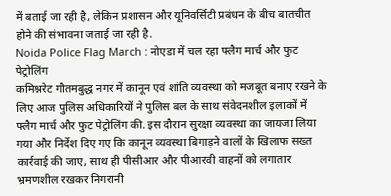में बताई जा रही है, लेकिन प्रशासन और यूनिवर्सिटी प्रबंधन के बीच बातचीत होने की संभावना जताई जा रही है.
Noida Police Flag March : नोएडा में चल रहा फ्लैग मार्च और फुट पेट्रोलिंग
कमिश्नरेट गौतमबुद्ध नगर में कानून एवं शांति व्यवस्था को मजबूत बनाए रखने के लिए आज पुलिस अधिकारियों ने पुलिस बल के साथ संवेदनशील इलाकों में फ्लैग मार्च और फुट पेट्रोलिंग की. इस दौरान सुरक्षा व्यवस्था का जायजा लिया गया और निर्देश दिए गए कि कानून व्यवस्था बिगाड़ने वालों के खिलाफ सख्त कार्रवाई की जाए, साथ ही पीसीआर और पीआरवी वाहनों को लगातार भ्रमणशील रखकर निगरानी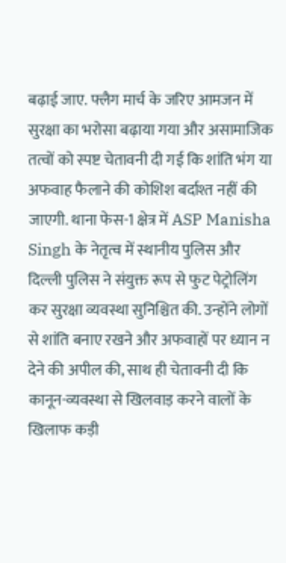बढ़ाई जाए. फ्लैग मार्च के जरिए आमजन में सुरक्षा का भरोसा बढ़ाया गया और असामाजिक तत्वों को स्पष्ट चेतावनी दी गई कि शांति भंग या अफवाह फैलाने की कोशिश बर्दाश्त नहीं की जाएगी. थाना फेस-1 क्षेत्र में ASP Manisha Singh के नेतृत्व में स्थानीय पुलिस और दिल्ली पुलिस ने संयुक्त रूप से फुट पेट्रोलिंग कर सुरक्षा व्यवस्था सुनिश्चित की. उन्होंने लोगों से शांति बनाए रखने और अफवाहों पर ध्यान न देने की अपील की, साथ ही चेतावनी दी कि कानून-व्यवस्था से खिलवाड़ करने वालों के खिलाफ कड़ी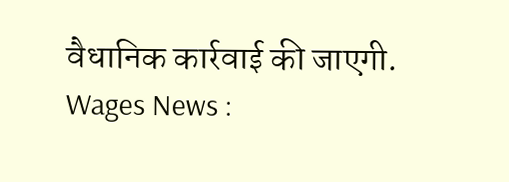वैधानिक कार्रवाई की जाएगी.
Wages News :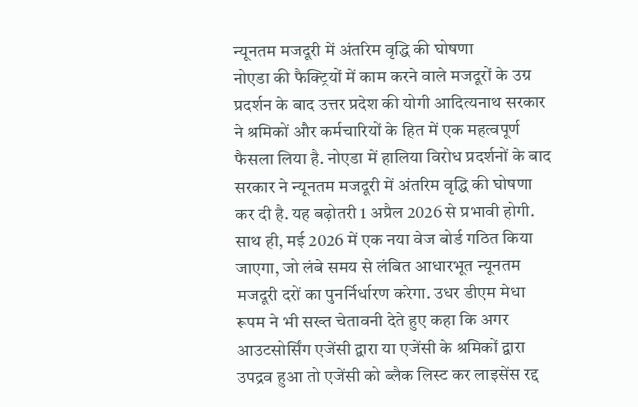न्यूनतम मजदूरी में अंतरिम वृद्धि की घोषणा
नोएडा की फैक्ट्रियों में काम करने वाले मजदूरों के उग्र प्रदर्शन के बाद उत्तर प्रदेश की योगी आदित्यनाथ सरकार ने श्रमिकों और कर्मचारियों के हित में एक महत्वपूर्ण फैसला लिया है. नोएडा में हालिया विरोध प्रदर्शनों के बाद सरकार ने न्यूनतम मजदूरी में अंतरिम वृद्धि की घोषणा कर दी है. यह बढ़ोतरी 1 अप्रैल 2026 से प्रभावी होगी. साथ ही, मई 2026 में एक नया वेज बोर्ड गठित किया जाएगा, जो लंबे समय से लंबित आधारभूत न्यूनतम मजदूरी दरों का पुनर्निर्धारण करेगा. उधर डीएम मेधा रूपम ने भी सख्त चेतावनी देते हुए कहा कि अगर आउटसोर्सिंग एजेंसी द्वारा या एजेंसी के श्रमिकों द्वारा उपद्रव हुआ तो एजेंसी को ब्लैक लिस्ट कर लाइसेंस रद्द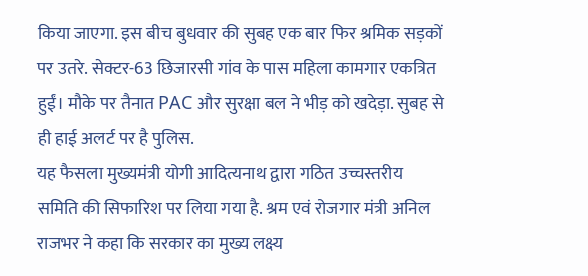किया जाएगा. इस बीच बुधवार की सुबह एक बार फिर श्रमिक सड़कों पर उतरे. सेक्टर-63 छिजारसी गांव के पास महिला कामगार एकत्रित हुईं। मौके पर तैनात PAC और सुरक्षा बल ने भीड़ को खदेड़ा. सुबह से ही हाई अलर्ट पर है पुलिस.
यह फैसला मुख्यमंत्री योगी आदित्यनाथ द्वारा गठित उच्चस्तरीय समिति की सिफारिश पर लिया गया है. श्रम एवं रोजगार मंत्री अनिल राजभर ने कहा कि सरकार का मुख्य लक्ष्य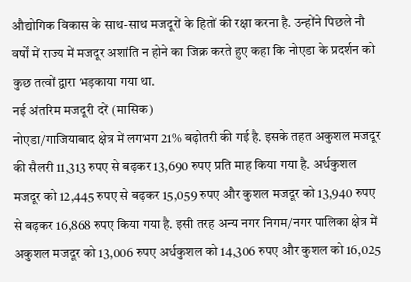औद्योगिक विकास के साथ-साथ मजदूरों के हितों की रक्षा करना है. उन्होंने पिछले नौ वर्षों में राज्य में मजदूर अशांति न होने का जिक्र करते हुए कहा कि नोएडा के प्रदर्शन को कुछ तत्वों द्वारा भड़काया गया था.
नई अंतरिम मजदूरी दरें (मासिक)
नोएडा/गाजियाबाद क्षेत्र में लगभग 21% बढ़ोतरी की गई है. इसके तहत अकुशल मजदूर की सैलरी 11,313 रुपए से बढ़कर 13,690 रुपए प्रति माह किया गया है. अर्धकुशल मजदूर को 12,445 रुपए से बढ़कर 15,059 रुपए और कुशल मजदूर को 13,940 रुपए से बढ़कर 16,868 रुपए किया गया है. इसी तरह अन्य नगर निगम/नगर पालिका क्षेत्र में अकुशल मजदूर को 13,006 रुपए अर्धकुशल को 14,306 रुपए और कुशल को 16,025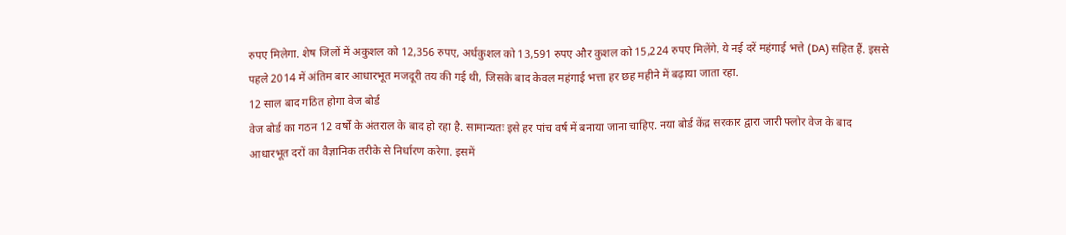रुपए मिलेगा. शेष जिलों में अकुशल को 12,356 रुपए, अर्धकुशल को 13,591 रुपए और कुशल को 15,224 रुपए मिलेंगे. ये नई दरें महंगाई भत्ते (DA) सहित हैं. इससे पहले 2014 में अंतिम बार आधारभूत मजदूरी तय की गई थी, जिसके बाद केवल महंगाई भत्ता हर छह महीने में बढ़ाया जाता रहा.
12 साल बाद गठित होगा वेज बोर्ड
वेज बोर्ड का गठन 12 वर्षों के अंतराल के बाद हो रहा है. सामान्यतः इसे हर पांच वर्ष में बनाया जाना चाहिए. नया बोर्ड केंद्र सरकार द्वारा जारी फ्लोर वेज के बाद आधारभूत दरों का वैज्ञानिक तरीके से निर्धारण करेगा. इसमें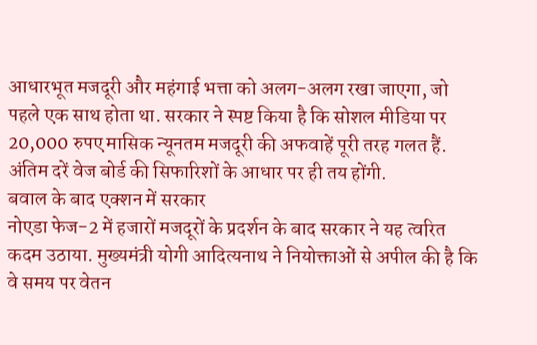आधारभूत मजदूरी और महंगाई भत्ता को अलग-अलग रखा जाएगा, जो पहले एक साथ होता था. सरकार ने स्पष्ट किया है कि सोशल मीडिया पर 20,000 रुपए मासिक न्यूनतम मजदूरी की अफवाहें पूरी तरह गलत हैं. अंतिम दरें वेज बोर्ड की सिफारिशों के आधार पर ही तय होंगी.
बवाल के बाद एक्शन में सरकार
नोएडा फेज-2 में हजारों मजदूरों के प्रदर्शन के बाद सरकार ने यह त्वरित कदम उठाया. मुख्यमंत्री योगी आदित्यनाथ ने नियोक्ताओं से अपील की है कि वे समय पर वेतन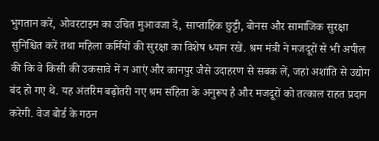भुगतान करें, ओवरटाइम का उचित मुआवजा दें, साप्ताहिक छुट्टी, बोनस और सामाजिक सुरक्षा सुनिश्चित करें तथा महिला कर्मियों की सुरक्षा का विशेष ध्यान रखें. श्रम मंत्री ने मजदूरों से भी अपील की कि वे किसी की उकसावे में न आएं और कानपुर जैसे उदाहरण से सबक लें, जहां अशांति से उद्योग बंद हो गए थे. यह अंतरिम बढ़ोतरी नए श्रम संहिता के अनुरूप है और मजदूरों को तत्काल राहत प्रदान करेगी. वेज बोर्ड के गठन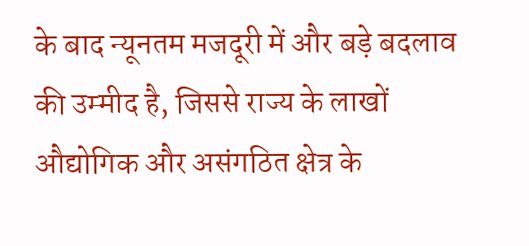के बाद न्यूनतम मजदूरी में और बड़े बदलाव की उम्मीद है, जिससे राज्य के लाखों औद्योगिक और असंगठित क्षेत्र के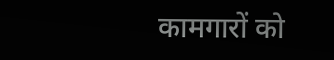कामगारों को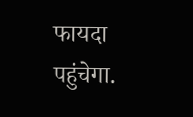फायदा पहुंचेगा.